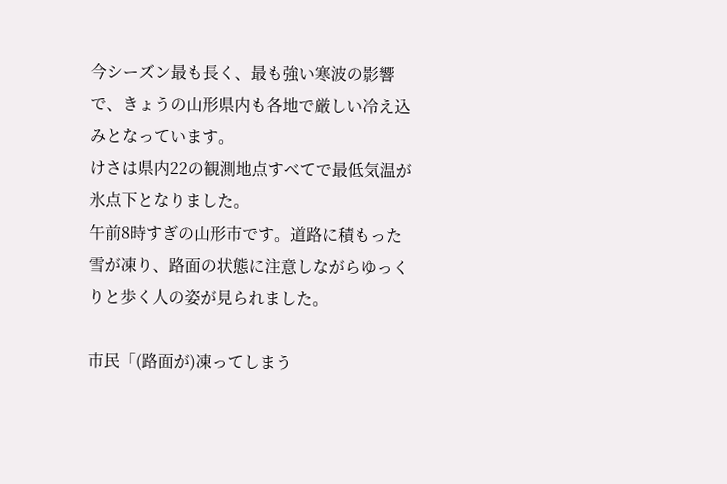今シーズン最も長く、最も強い寒波の影響で、きょうの山形県内も各地で厳しい冷え込みとなっています。
けさは県内22の観測地点すべてで最低気温が氷点下となりました。
午前8時すぎの山形市です。道路に積もった雪が凍り、路面の状態に注意しながらゆっくりと歩く人の姿が見られました。

市民「(路面が)凍ってしまう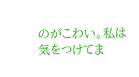のがこわい。私は気をつけてま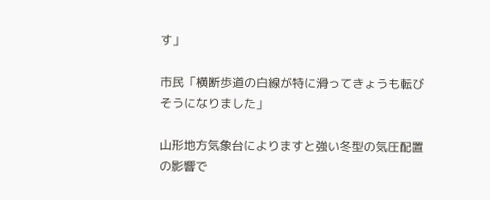す」

市民「横断歩道の白線が特に滑ってきょうも転びそうになりました」

山形地方気象台によりますと強い冬型の気圧配置の影響で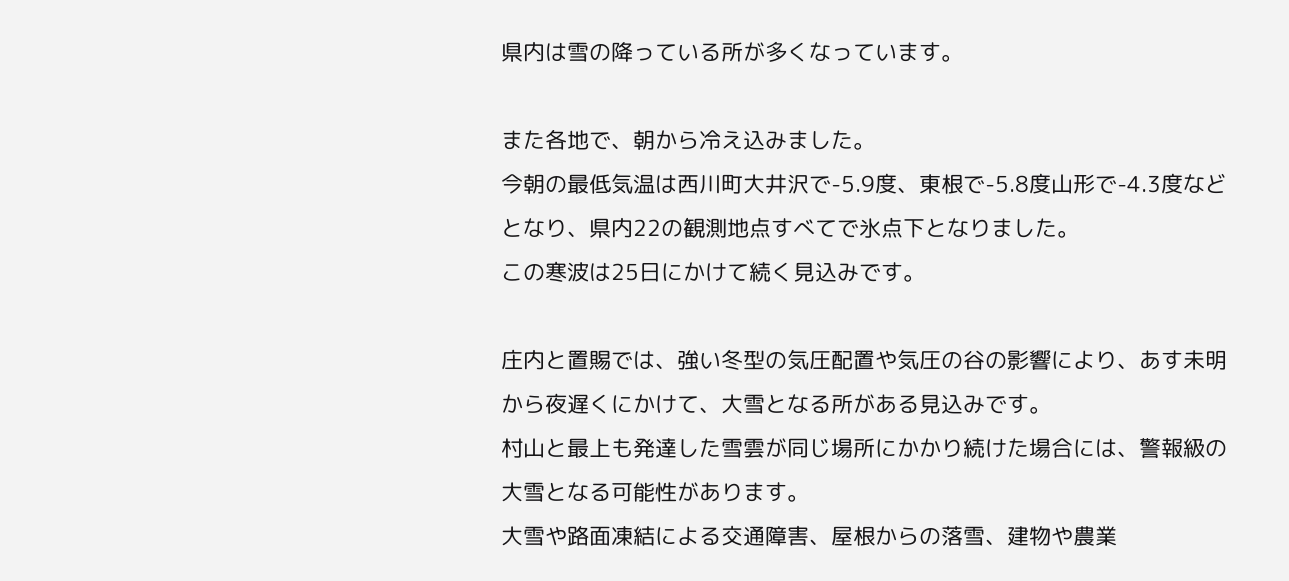県内は雪の降っている所が多くなっています。

また各地で、朝から冷え込みました。
今朝の最低気温は西川町大井沢で-5.9度、東根で-5.8度山形で-4.3度などとなり、県内22の観測地点すべてで氷点下となりました。
この寒波は25日にかけて続く見込みです。

庄内と置賜では、強い冬型の気圧配置や気圧の谷の影響により、あす未明から夜遅くにかけて、大雪となる所がある見込みです。
村山と最上も発達した雪雲が同じ場所にかかり続けた場合には、警報級の大雪となる可能性があります。
大雪や路面凍結による交通障害、屋根からの落雪、建物や農業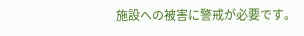施設への被害に警戒が必要です。